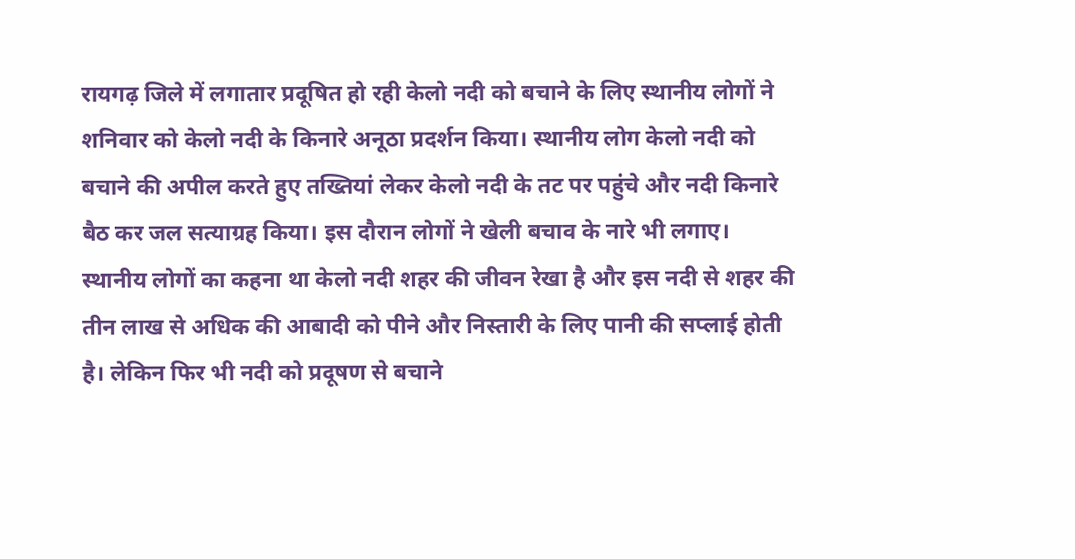रायगढ़ जिले में लगातार प्रदूषित हो रही केलो नदी को बचाने के लिए स्थानीय लोगों ने शनिवार को केलो नदी के किनारे अनूठा प्रदर्शन किया। स्थानीय लोग केलो नदी को बचाने की अपील करते हुए तख्तियां लेकर केलो नदी के तट पर पहुंचे और नदी किनारे बैठ कर जल सत्याग्रह किया। इस दौरान लोगों ने खेली बचाव के नारे भी लगाए। स्थानीय लोगों का कहना था केलो नदी शहर की जीवन रेखा है और इस नदी से शहर की तीन लाख से अधिक की आबादी को पीने और निस्तारी के लिए पानी की सप्लाई होती है। लेकिन फिर भी नदी को प्रदूषण से बचाने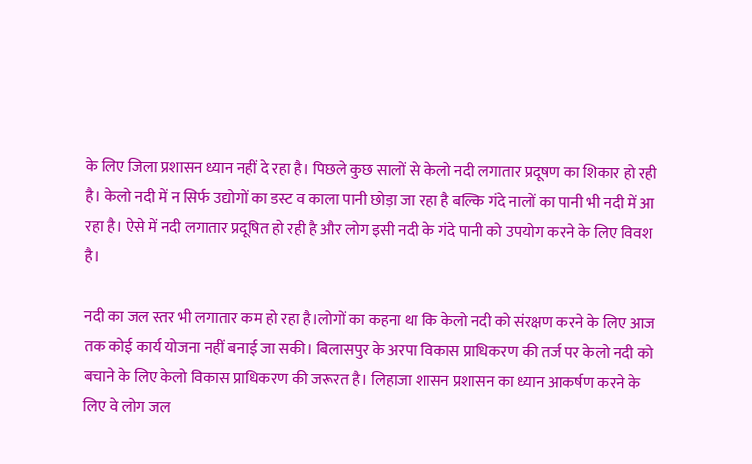के लिए जिला प्रशासन ध्यान नहीं दे रहा है। पिछले कुछ सालों से केलो नदी लगातार प्रदूषण का शिकार हो रही है। केलो नदी में न सिर्फ उद्योगों का डस्ट व काला पानी छोड़ा जा रहा है बल्कि गंदे नालों का पानी भी नदी में आ रहा है। ऐसे में नदी लगातार प्रदूषित हो रही है और लोग इसी नदी के गंदे पानी को उपयोग करने के लिए विवश है।

नदी का जल स्तर भी लगातार कम हो रहा है।लोगों का कहना था कि केलो नदी को संरक्षण करने के लिए आज तक कोई कार्य योजना नहीं बनाई जा सकी। बिलासपुर के अरपा विकास प्राधिकरण की तर्ज पर केलो नदी को बचाने के लिए केलो विकास प्राधिकरण की जरूरत है। लिहाजा शासन प्रशासन का ध्यान आकर्षण करने के लिए वे लोग जल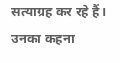सत्याग्रह कर रहे हैं। उनका कहना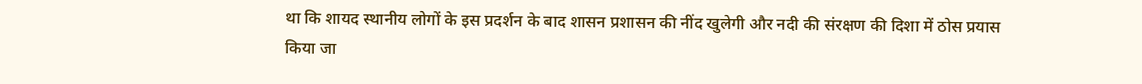था कि शायद स्थानीय लोगों के इस प्रदर्शन के बाद शासन प्रशासन की नींद खुलेगी और नदी की संरक्षण की दिशा में ठोस प्रयास किया जा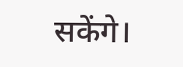सकेंगे।